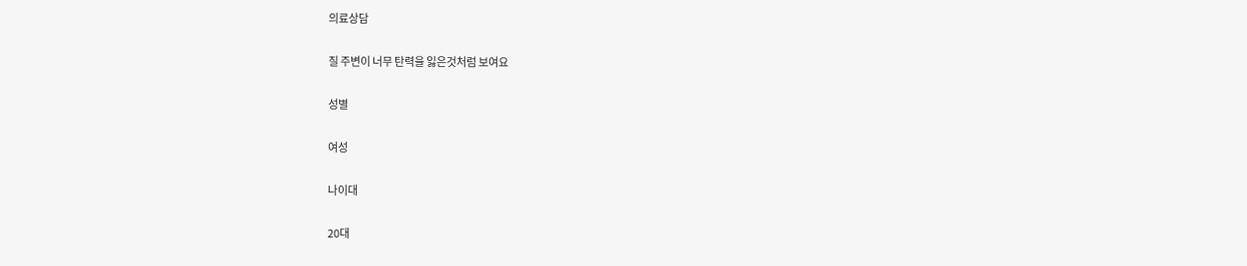의료상담

질 주변이 너무 탄력을 잃은것처럼 보여요

성별

여성

나이대

20대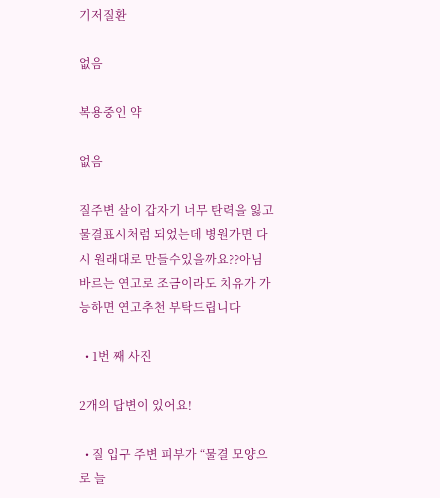기저질환

없음

복용중인 약

없음

질주변 살이 갑자기 너무 탄력을 잃고 물결표시처럼 되었는데 병원가면 다시 원래대로 만들수있을까요??아님 바르는 연고로 조금이라도 치유가 가능하면 연고추천 부탁드립니다

  • 1번 째 사진

2개의 답변이 있어요!

  • 질 입구 주변 피부가 “물결 모양으로 늘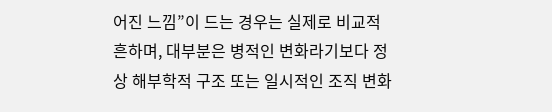어진 느낌”이 드는 경우는 실제로 비교적 흔하며, 대부분은 병적인 변화라기보다 정상 해부학적 구조 또는 일시적인 조직 변화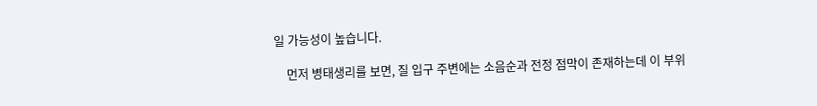일 가능성이 높습니다.

    먼저 병태생리를 보면, 질 입구 주변에는 소음순과 전정 점막이 존재하는데 이 부위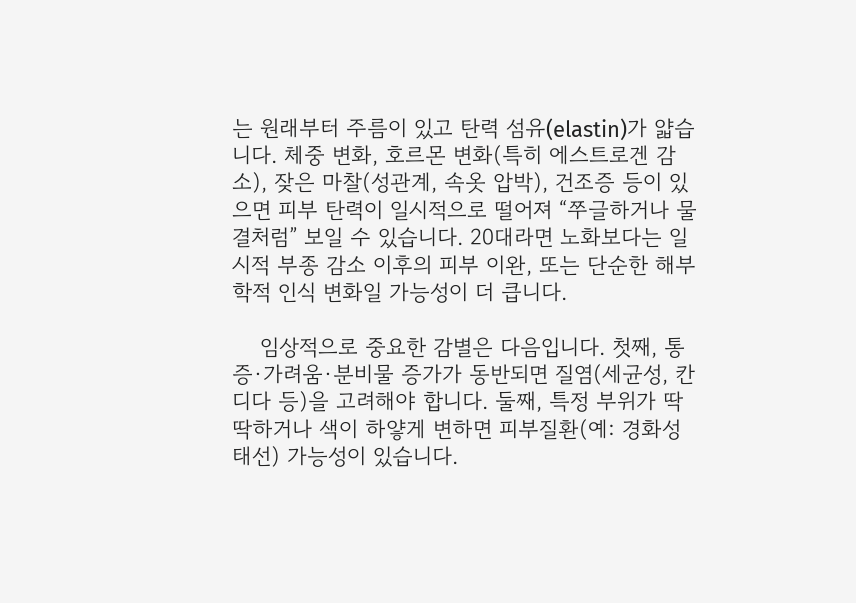는 원래부터 주름이 있고 탄력 섬유(elastin)가 얇습니다. 체중 변화, 호르몬 변화(특히 에스트로겐 감소), 잦은 마찰(성관계, 속옷 압박), 건조증 등이 있으면 피부 탄력이 일시적으로 떨어져 “쭈글하거나 물결처럼” 보일 수 있습니다. 20대라면 노화보다는 일시적 부종 감소 이후의 피부 이완, 또는 단순한 해부학적 인식 변화일 가능성이 더 큽니다.

    임상적으로 중요한 감별은 다음입니다. 첫째, 통증·가려움·분비물 증가가 동반되면 질염(세균성, 칸디다 등)을 고려해야 합니다. 둘째, 특정 부위가 딱딱하거나 색이 하얗게 변하면 피부질환(예: 경화성 태선) 가능성이 있습니다.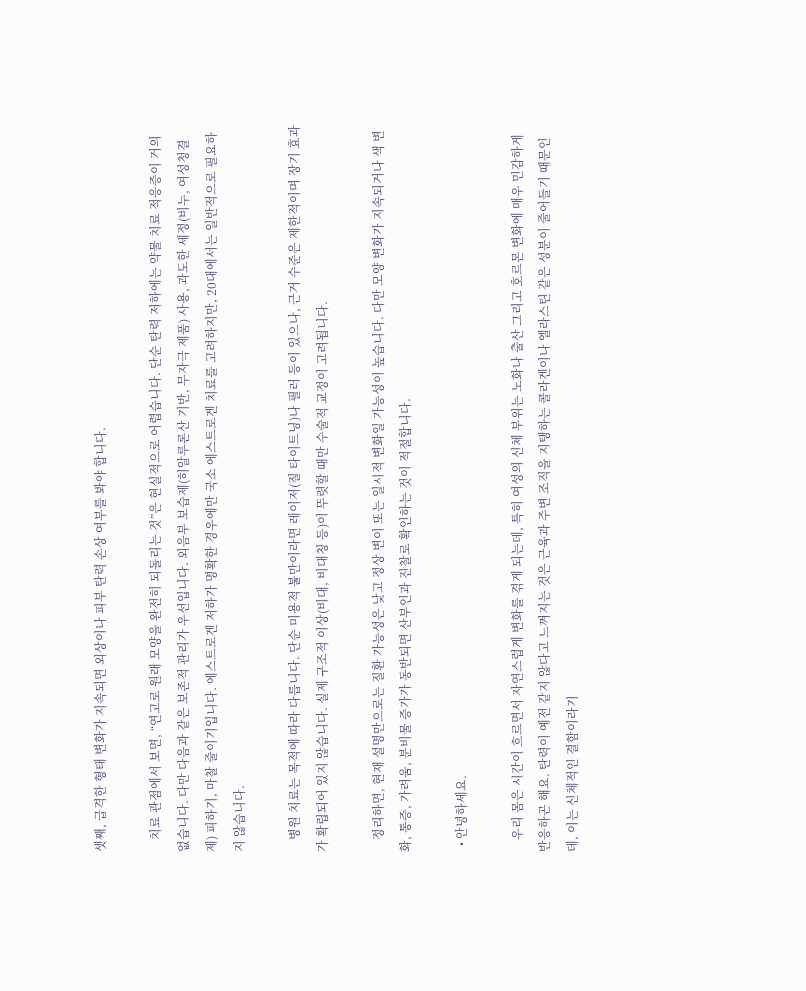셋째, 급격한 형태 변화가 지속되면 외상이나 피부 탄력 손상 여부를 봐야 합니다.

    치료 관점에서 보면, “연고로 원래 모양을 완전히 되돌리는 것”은 현실적으로 어렵습니다. 단순 탄력 저하에는 약물 치료 적응증이 거의 없습니다. 다만 다음과 같은 보존적 관리가 우선입니다. 외음부 보습제(히알루론산 기반, 무자극 제품) 사용, 과도한 세정(비누, 여성청결제) 피하기, 마찰 줄이기입니다. 에스트로겐 저하가 명확한 경우에만 국소 에스트로겐 치료를 고려하지만, 20대에서는 일반적으로 필요하지 않습니다.

    병원 치료는 목적에 따라 다릅니다. 단순 미용적 불만이라면 레이저(질 타이트닝)나 필러 등이 있으나, 근거 수준은 제한적이며 장기 효과가 확립되어 있지 않습니다. 실제 구조적 이상(비대, 비대칭 등)이 뚜렷할 때만 수술적 교정이 고려됩니다.

    정리하면, 현재 설명만으로는 질환 가능성은 낮고 정상 변이 또는 일시적 변화일 가능성이 높습니다. 다만 모양 변화가 지속되거나 색 변화, 통증, 가려움, 분비물 증가가 동반되면 산부인과 진찰로 확인하는 것이 적절합니다.

  • 안녕하세요.

    우리 몸은 시간이 흐르면서 자연스럽게 변화를 겪게 되는데, 특히 여성의 신체 부위는 노화나 출산 그리고 호르몬 변화에 매우 민감하게 반응하곤 해요. 탄력이 예전 같지 않다고 느껴지는 것은 근육과 주변 조직을 지탱하는 콜라겐이나 엘라스틴 같은 성분이 줄어들기 때문인데, 이는 신체적인 결함이라기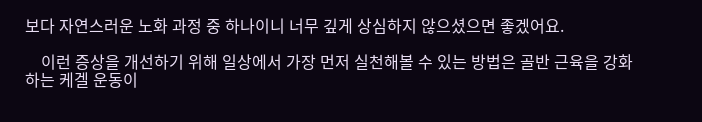보다 자연스러운 노화 과정 중 하나이니 너무 깊게 상심하지 않으셨으면 좋겠어요.

    이런 증상을 개선하기 위해 일상에서 가장 먼저 실천해볼 수 있는 방법은 골반 근육을 강화하는 케겔 운동이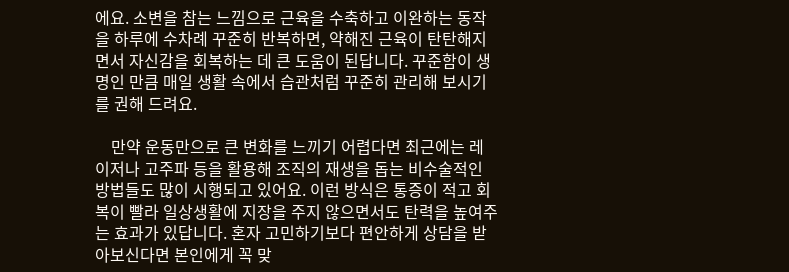에요. 소변을 참는 느낌으로 근육을 수축하고 이완하는 동작을 하루에 수차례 꾸준히 반복하면, 약해진 근육이 탄탄해지면서 자신감을 회복하는 데 큰 도움이 된답니다. 꾸준함이 생명인 만큼 매일 생활 속에서 습관처럼 꾸준히 관리해 보시기를 권해 드려요.

    만약 운동만으로 큰 변화를 느끼기 어렵다면 최근에는 레이저나 고주파 등을 활용해 조직의 재생을 돕는 비수술적인 방법들도 많이 시행되고 있어요. 이런 방식은 통증이 적고 회복이 빨라 일상생활에 지장을 주지 않으면서도 탄력을 높여주는 효과가 있답니다. 혼자 고민하기보다 편안하게 상담을 받아보신다면 본인에게 꼭 맞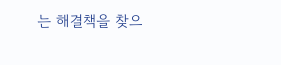는 해결책을 찾으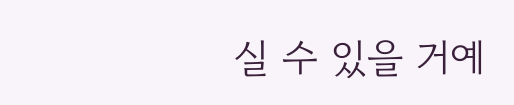실 수 있을 거예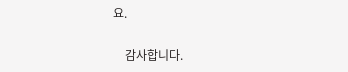요.

    감사합니다.